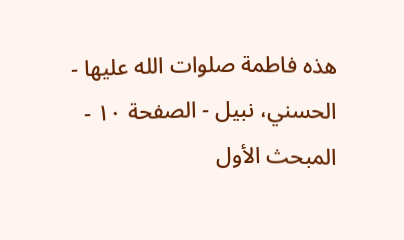هذه فاطمة صلوات الله عليها - الحسني، نبيل - الصفحة ١٠ - المبحث الأول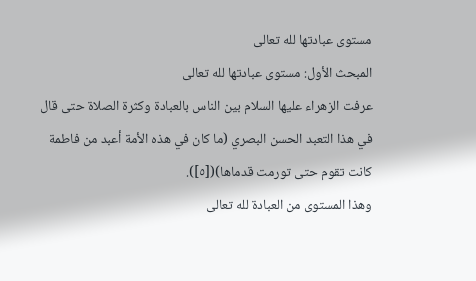مستوى عبادتها لله تعالى
المبحث الأول: مستوى عبادتها لله تعالى
عرفت الزهراء عليها السلام بين الناس بالعبادة وكثرة الصلاة حتى قال في هذا التعبد الحسن البصري (ما كان في هذه الأمة أعبد من فاطمة كانت تقوم حتى تورمت قدماها)([٥]).
وهذا المستوى من العبادة لله تعالى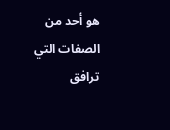هو أحد من الصفات التي ترافق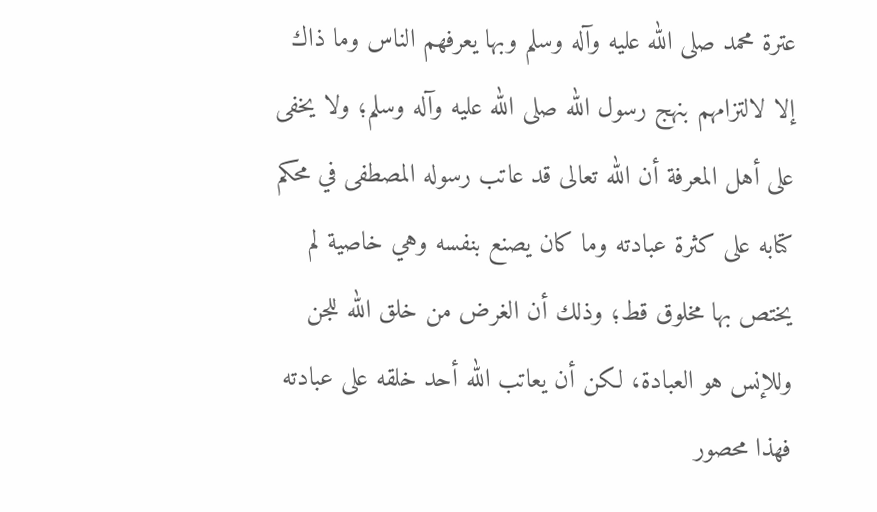عترة محمد صلى الله عليه وآله وسلم وبها يعرفهم الناس وما ذاك إلا لالتزامهم بنهج رسول الله صلى الله عليه وآله وسلم؛ ولا يخفى على أهل المعرفة أن الله تعالى قد عاتب رسوله المصطفى في محكم كتابه على كثرة عبادته وما كان يصنع بنفسه وهي خاصية لم يختص بها مخلوق قط؛ وذلك أن الغرض من خلق الله للجن وللإنس هو العبادة، لكن أن يعاتب الله أحد خلقه على عبادته فهذا محصور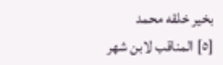بخير خلقه محمد
[٥] المناقب لابن شهر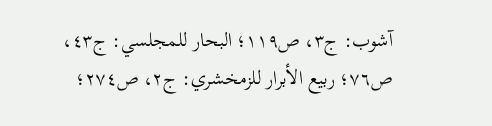آشوب: ج٣، ص١١٩؛ البحار للمجلسي: ج٤٣، ص٧٦؛ ربيع الأبرار للزمخشري: ج٢، ص٢٧٤؛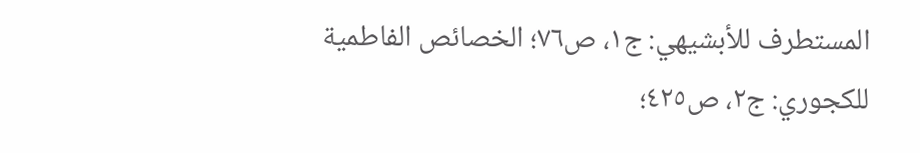المستطرف للأبشيهي: ج١، ص٧٦؛ الخصائص الفاطمية للكجوري: ج٢، ص٤٢٥؛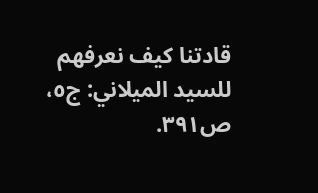قادتنا كيف نعرفهم للسيد الميلاني: ج٥، ص٣٩١.